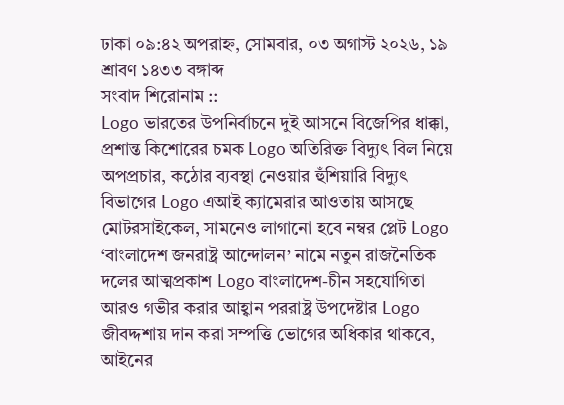ঢাকা ০৯:৪২ অপরাহ্ন, সোমবার, ০৩ অগাস্ট ২০২৬, ১৯ শ্রাবণ ১৪৩৩ বঙ্গাব্দ
সংবাদ শিরোনাম ::
Logo ভারতের উপনির্বাচনে দুই আসনে বিজেপির ধাক্কা, প্রশান্ত কিশোরের চমক Logo অতিরিক্ত বিদ্যুৎ বিল নিয়ে অপপ্রচার, কঠোর ব্যবস্থা নেওয়ার হুঁশিয়ারি বিদ্যুৎ বিভাগের Logo এআই ক্যামেরার আওতায় আসছে মোটরসাইকেল, সামনেও লাগানো হবে নম্বর প্লেট Logo ‘বাংলাদেশ জনরাষ্ট্র আন্দোলন’ নামে নতুন রাজনৈতিক দলের আত্মপ্রকাশ Logo বাংলাদেশ-চীন সহযোগিতা আরও গভীর করার আহ্বান পররাষ্ট্র উপদেষ্টার Logo জীবদ্দশায় দান করা সম্পত্তি ভোগের অধিকার থাকবে, আইনের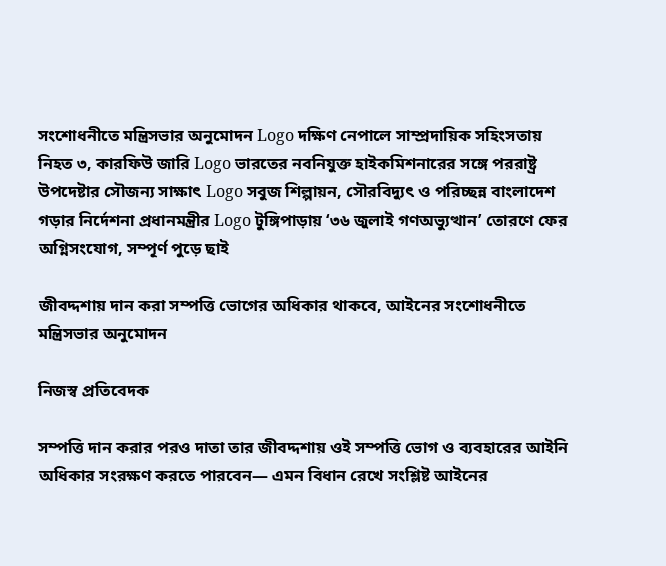সংশোধনীতে মন্ত্রিসভার অনুমোদন Logo দক্ষিণ নেপালে সাম্প্রদায়িক সহিংসতায় নিহত ৩, কারফিউ জারি Logo ভারতের নবনিযুক্ত হাইকমিশনারের সঙ্গে পররাষ্ট্র উপদেষ্টার সৌজন্য সাক্ষাৎ Logo সবুজ শিল্পায়ন, সৌরবিদ্যুৎ ও পরিচ্ছন্ন বাংলাদেশ গড়ার নির্দেশনা প্রধানমন্ত্রীর Logo টুঙ্গিপাড়ায় ‘৩৬ জুলাই গণঅভ্যুত্থান’ তোরণে ফের অগ্নিসংযোগ, সম্পূর্ণ পুড়ে ছাই

জীবদ্দশায় দান করা সম্পত্তি ভোগের অধিকার থাকবে, আইনের সংশোধনীতে মন্ত্রিসভার অনুমোদন

নিজস্ব প্রতিবেদক

সম্পত্তি দান করার পরও দাতা তার জীবদ্দশায় ওই সম্পত্তি ভোগ ও ব্যবহারের আইনি অধিকার সংরক্ষণ করতে পারবেন— এমন বিধান রেখে সংশ্লিষ্ট আইনের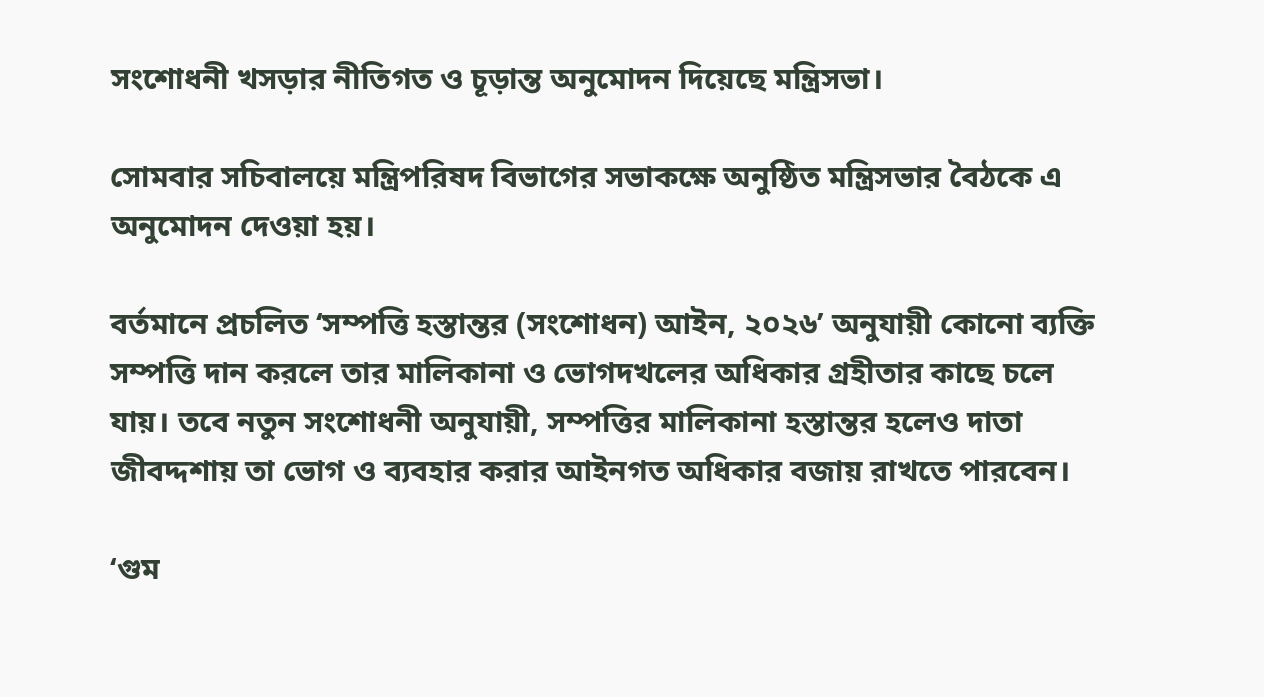সংশোধনী খসড়ার নীতিগত ও চূড়ান্ত অনুমোদন দিয়েছে মন্ত্রিসভা।

সোমবার সচিবালয়ে মন্ত্রিপরিষদ বিভাগের সভাকক্ষে অনুষ্ঠিত মন্ত্রিসভার বৈঠকে এ অনুমোদন দেওয়া হয়।

বর্তমানে প্রচলিত ‘সম্পত্তি হস্তান্তর (সংশোধন) আইন, ২০২৬’ অনুযায়ী কোনো ব্যক্তি সম্পত্তি দান করলে তার মালিকানা ও ভোগদখলের অধিকার গ্রহীতার কাছে চলে যায়। তবে নতুন সংশোধনী অনুযায়ী, সম্পত্তির মালিকানা হস্তান্তর হলেও দাতা জীবদ্দশায় তা ভোগ ও ব্যবহার করার আইনগত অধিকার বজায় রাখতে পারবেন।

‘গুম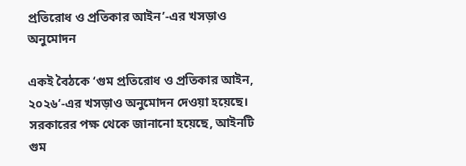প্রতিরোধ ও প্রতিকার আইন’-এর খসড়াও অনুমোদন

একই বৈঠকে ‘গুম প্রতিরোধ ও প্রতিকার আইন, ২০২৬’-এর খসড়াও অনুমোদন দেওয়া হয়েছে। সরকারের পক্ষ থেকে জানানো হয়েছে, আইনটি গুম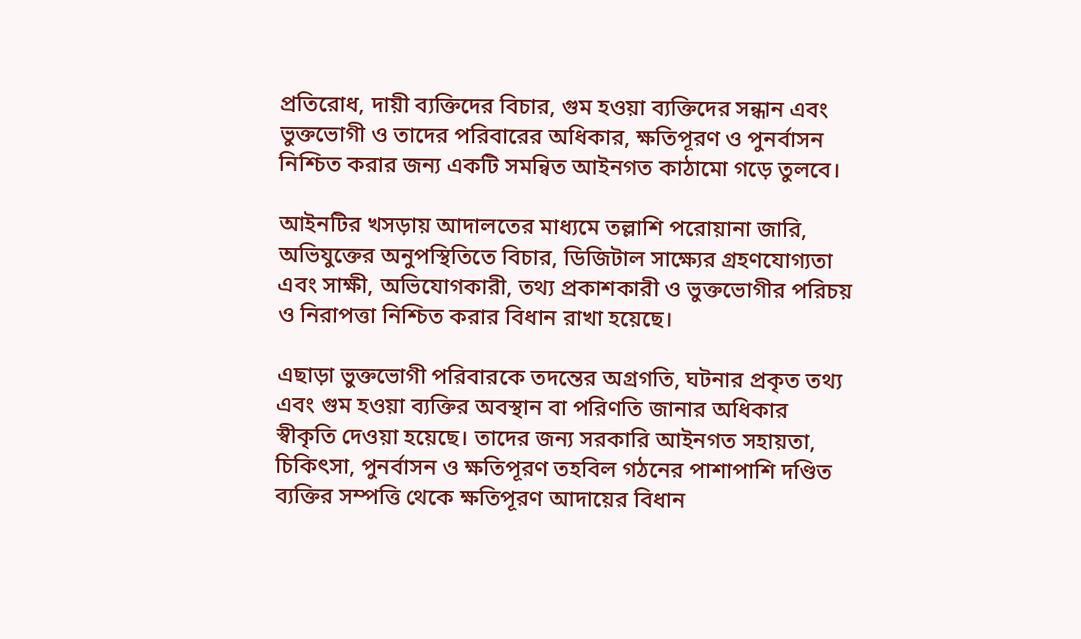প্রতিরোধ, দায়ী ব্যক্তিদের বিচার, গুম হওয়া ব্যক্তিদের সন্ধান এবং ভুক্তভোগী ও তাদের পরিবারের অধিকার, ক্ষতিপূরণ ও পুনর্বাসন নিশ্চিত করার জন্য একটি সমন্বিত আইনগত কাঠামো গড়ে তুলবে।

আইনটির খসড়ায় আদালতের মাধ্যমে তল্লাশি পরোয়ানা জারি, অভিযুক্তের অনুপস্থিতিতে বিচার, ডিজিটাল সাক্ষ্যের গ্রহণযোগ্যতা এবং সাক্ষী, অভিযোগকারী, তথ্য প্রকাশকারী ও ভুক্তভোগীর পরিচয় ও নিরাপত্তা নিশ্চিত করার বিধান রাখা হয়েছে।

এছাড়া ভুক্তভোগী পরিবারকে তদন্তের অগ্রগতি, ঘটনার প্রকৃত তথ্য এবং গুম হওয়া ব্যক্তির অবস্থান বা পরিণতি জানার অধিকার স্বীকৃতি দেওয়া হয়েছে। তাদের জন্য সরকারি আইনগত সহায়তা, চিকিৎসা, পুনর্বাসন ও ক্ষতিপূরণ তহবিল গঠনের পাশাপাশি দণ্ডিত ব্যক্তির সম্পত্তি থেকে ক্ষতিপূরণ আদায়ের বিধান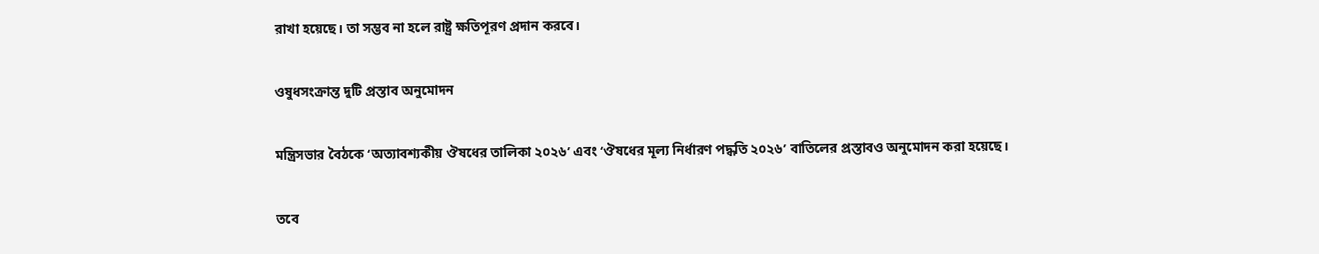রাখা হয়েছে। তা সম্ভব না হলে রাষ্ট্র ক্ষতিপূরণ প্রদান করবে।

ওষুধসংক্রান্ত দুটি প্রস্তাব অনুমোদন

মন্ত্রিসভার বৈঠকে ‘অত্যাবশ্যকীয় ঔষধের তালিকা ২০২৬’ এবং ‘ঔষধের মূল্য নির্ধারণ পদ্ধতি ২০২৬’ বাতিলের প্রস্তাবও অনুমোদন করা হয়েছে।

তবে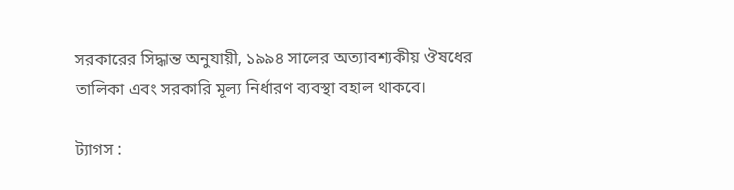সরকারের সিদ্ধান্ত অনুযায়ী, ১৯৯৪ সালের অত্যাবশ্যকীয় ঔষধের তালিকা এবং সরকারি মূল্য নির্ধারণ ব্যবস্থা বহাল থাকবে।

ট্যাগস :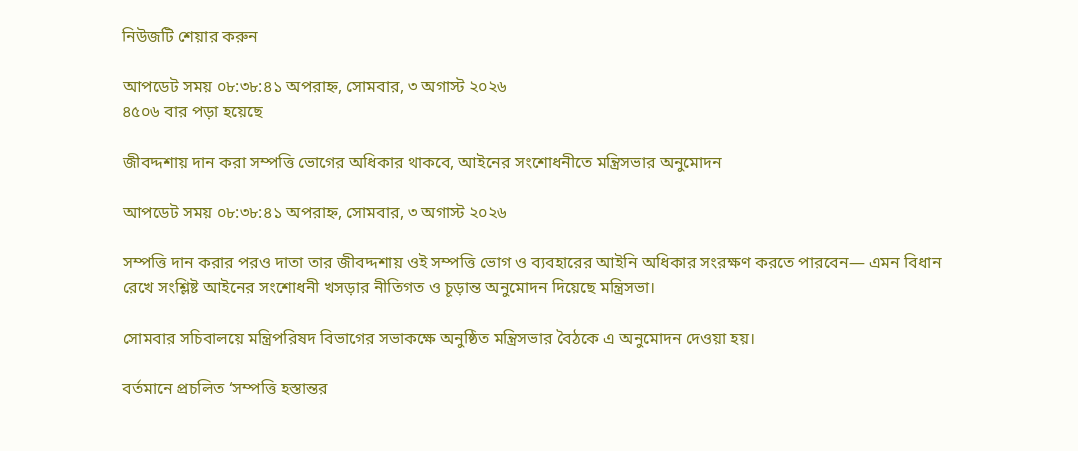নিউজটি শেয়ার করুন

আপডেট সময় ০৮:৩৮:৪১ অপরাহ্ন, সোমবার, ৩ অগাস্ট ২০২৬
৪৫০৬ বার পড়া হয়েছে

জীবদ্দশায় দান করা সম্পত্তি ভোগের অধিকার থাকবে, আইনের সংশোধনীতে মন্ত্রিসভার অনুমোদন

আপডেট সময় ০৮:৩৮:৪১ অপরাহ্ন, সোমবার, ৩ অগাস্ট ২০২৬

সম্পত্তি দান করার পরও দাতা তার জীবদ্দশায় ওই সম্পত্তি ভোগ ও ব্যবহারের আইনি অধিকার সংরক্ষণ করতে পারবেন— এমন বিধান রেখে সংশ্লিষ্ট আইনের সংশোধনী খসড়ার নীতিগত ও চূড়ান্ত অনুমোদন দিয়েছে মন্ত্রিসভা।

সোমবার সচিবালয়ে মন্ত্রিপরিষদ বিভাগের সভাকক্ষে অনুষ্ঠিত মন্ত্রিসভার বৈঠকে এ অনুমোদন দেওয়া হয়।

বর্তমানে প্রচলিত ‘সম্পত্তি হস্তান্তর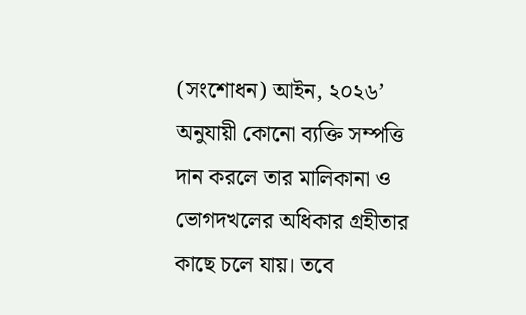(সংশোধন) আইন, ২০২৬’ অনুযায়ী কোনো ব্যক্তি সম্পত্তি দান করলে তার মালিকানা ও ভোগদখলের অধিকার গ্রহীতার কাছে চলে যায়। তবে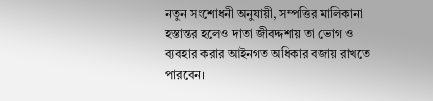নতুন সংশোধনী অনুযায়ী, সম্পত্তির মালিকানা হস্তান্তর হলেও দাতা জীবদ্দশায় তা ভোগ ও ব্যবহার করার আইনগত অধিকার বজায় রাখতে পারবেন।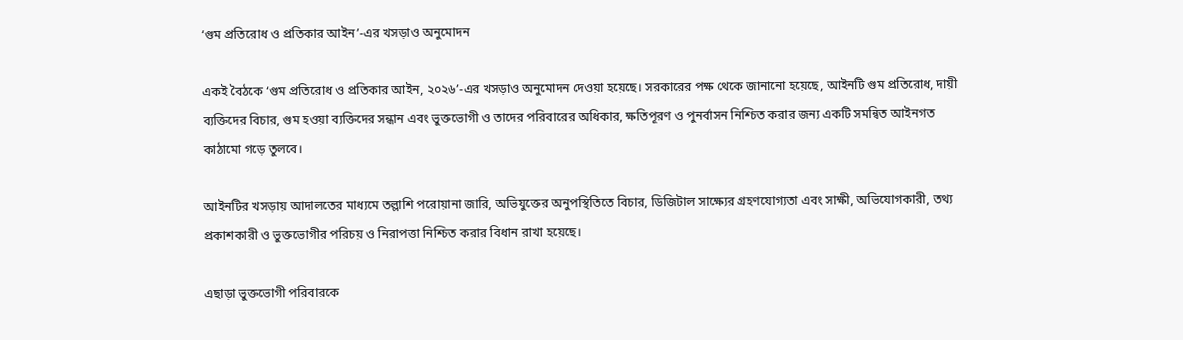‘গুম প্রতিরোধ ও প্রতিকার আইন’-এর খসড়াও অনুমোদন

একই বৈঠকে ‘গুম প্রতিরোধ ও প্রতিকার আইন, ২০২৬’-এর খসড়াও অনুমোদন দেওয়া হয়েছে। সরকারের পক্ষ থেকে জানানো হয়েছে, আইনটি গুম প্রতিরোধ, দায়ী ব্যক্তিদের বিচার, গুম হওয়া ব্যক্তিদের সন্ধান এবং ভুক্তভোগী ও তাদের পরিবারের অধিকার, ক্ষতিপূরণ ও পুনর্বাসন নিশ্চিত করার জন্য একটি সমন্বিত আইনগত কাঠামো গড়ে তুলবে।

আইনটির খসড়ায় আদালতের মাধ্যমে তল্লাশি পরোয়ানা জারি, অভিযুক্তের অনুপস্থিতিতে বিচার, ডিজিটাল সাক্ষ্যের গ্রহণযোগ্যতা এবং সাক্ষী, অভিযোগকারী, তথ্য প্রকাশকারী ও ভুক্তভোগীর পরিচয় ও নিরাপত্তা নিশ্চিত করার বিধান রাখা হয়েছে।

এছাড়া ভুক্তভোগী পরিবারকে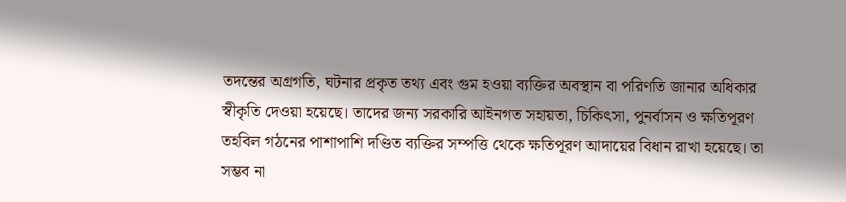তদন্তের অগ্রগতি, ঘটনার প্রকৃত তথ্য এবং গুম হওয়া ব্যক্তির অবস্থান বা পরিণতি জানার অধিকার স্বীকৃতি দেওয়া হয়েছে। তাদের জন্য সরকারি আইনগত সহায়তা, চিকিৎসা, পুনর্বাসন ও ক্ষতিপূরণ তহবিল গঠনের পাশাপাশি দণ্ডিত ব্যক্তির সম্পত্তি থেকে ক্ষতিপূরণ আদায়ের বিধান রাখা হয়েছে। তা সম্ভব না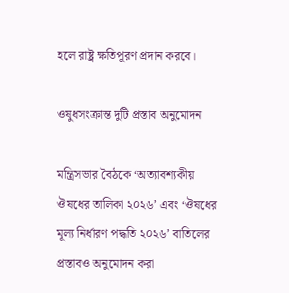হলে রাষ্ট্র ক্ষতিপূরণ প্রদান করবে।

ওষুধসংক্রান্ত দুটি প্রস্তাব অনুমোদন

মন্ত্রিসভার বৈঠকে ‘অত্যাবশ্যকীয় ঔষধের তালিকা ২০২৬’ এবং ‘ঔষধের মূল্য নির্ধারণ পদ্ধতি ২০২৬’ বাতিলের প্রস্তাবও অনুমোদন করা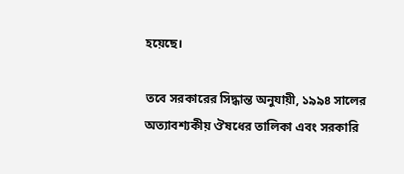হয়েছে।

তবে সরকারের সিদ্ধান্ত অনুযায়ী, ১৯৯৪ সালের অত্যাবশ্যকীয় ঔষধের তালিকা এবং সরকারি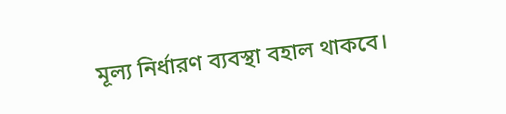মূল্য নির্ধারণ ব্যবস্থা বহাল থাকবে।